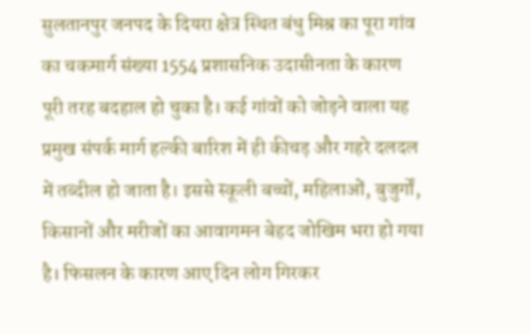सुलतानपुर जनपद के दियरा क्षेत्र स्थित बंधु मिश्र का पूरा गांव का चकमार्ग संख्या 1554 प्रशासनिक उदासीनता के कारण पूरी तरह बदहाल हो चुका है। कई गांवों को जोड़ने वाला यह प्रमुख संपर्क मार्ग हल्की बारिश में ही कीचड़ और गहरे दलदल में तब्दील हो जाता है। इससे स्कूली बच्चों, महिलाओं, बुजुर्गों, किसानों और मरीजों का आवागमन बेहद जोखिम भरा हो गया है। फिसलन के कारण आए दिन लोग गिरकर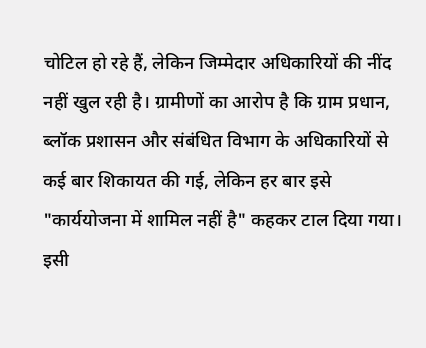चोटिल हो रहे हैं, लेकिन जिम्मेदार अधिकारियों की नींद नहीं खुल रही है। ग्रामीणों का आरोप है कि ग्राम प्रधान, ब्लॉक प्रशासन और संबंधित विभाग के अधिकारियों से कई बार शिकायत की गई, लेकिन हर बार इसे "कार्ययोजना में शामिल नहीं है" कहकर टाल दिया गया। इसी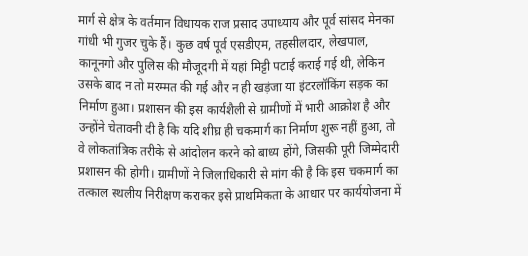मार्ग से क्षेत्र के वर्तमान विधायक राज प्रसाद उपाध्याय और पूर्व सांसद मेनका गांधी भी गुजर चुके हैं। कुछ वर्ष पूर्व एसडीएम, तहसीलदार, लेखपाल, कानूनगो और पुलिस की मौजूदगी में यहां मिट्टी पटाई कराई गई थी, लेकिन उसके बाद न तो मरम्मत की गई और न ही खड़ंजा या इंटरलॉकिंग सड़क का निर्माण हुआ। प्रशासन की इस कार्यशैली से ग्रामीणों में भारी आक्रोश है और उन्होंने चेतावनी दी है कि यदि शीघ्र ही चकमार्ग का निर्माण शुरू नहीं हुआ, तो वे लोकतांत्रिक तरीके से आंदोलन करने को बाध्य होंगे, जिसकी पूरी जिम्मेदारी प्रशासन की होगी। ग्रामीणों ने जिलाधिकारी से मांग की है कि इस चकमार्ग का तत्काल स्थलीय निरीक्षण कराकर इसे प्राथमिकता के आधार पर कार्ययोजना में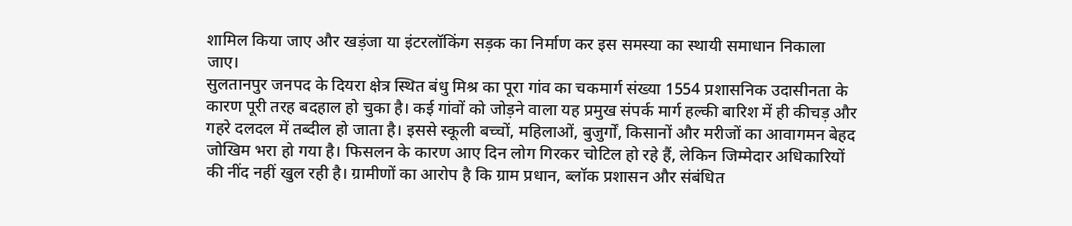शामिल किया जाए और खड़ंजा या इंटरलॉकिंग सड़क का निर्माण कर इस समस्या का स्थायी समाधान निकाला जाए।
सुलतानपुर जनपद के दियरा क्षेत्र स्थित बंधु मिश्र का पूरा गांव का चकमार्ग संख्या 1554 प्रशासनिक उदासीनता के कारण पूरी तरह बदहाल हो चुका है। कई गांवों को जोड़ने वाला यह प्रमुख संपर्क मार्ग हल्की बारिश में ही कीचड़ और गहरे दलदल में तब्दील हो जाता है। इससे स्कूली बच्चों, महिलाओं, बुजुर्गों, किसानों और मरीजों का आवागमन बेहद जोखिम भरा हो गया है। फिसलन के कारण आए दिन लोग गिरकर चोटिल हो रहे हैं, लेकिन जिम्मेदार अधिकारियों की नींद नहीं खुल रही है। ग्रामीणों का आरोप है कि ग्राम प्रधान, ब्लॉक प्रशासन और संबंधित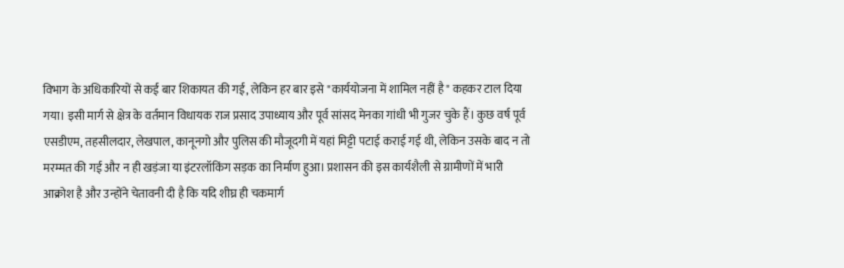विभाग के अधिकारियों से कई बार शिकायत की गई, लेकिन हर बार इसे "कार्ययोजना में शामिल नहीं है" कहकर टाल दिया गया। इसी मार्ग से क्षेत्र के वर्तमान विधायक राज प्रसाद उपाध्याय और पूर्व सांसद मेनका गांधी भी गुजर चुके हैं। कुछ वर्ष पूर्व एसडीएम, तहसीलदार, लेखपाल, कानूनगो और पुलिस की मौजूदगी में यहां मिट्टी पटाई कराई गई थी, लेकिन उसके बाद न तो मरम्मत की गई और न ही खड़ंजा या इंटरलॉकिंग सड़क का निर्माण हुआ। प्रशासन की इस कार्यशैली से ग्रामीणों में भारी आक्रोश है और उन्होंने चेतावनी दी है कि यदि शीघ्र ही चकमार्ग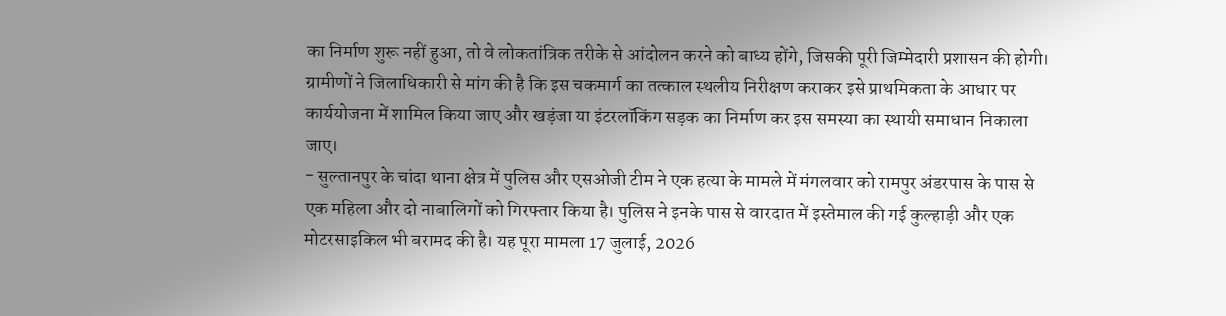का निर्माण शुरू नहीं हुआ, तो वे लोकतांत्रिक तरीके से आंदोलन करने को बाध्य होंगे, जिसकी पूरी जिम्मेदारी प्रशासन की होगी। ग्रामीणों ने जिलाधिकारी से मांग की है कि इस चकमार्ग का तत्काल स्थलीय निरीक्षण कराकर इसे प्राथमिकता के आधार पर कार्ययोजना में शामिल किया जाए और खड़ंजा या इंटरलॉकिंग सड़क का निर्माण कर इस समस्या का स्थायी समाधान निकाला जाए।
- सुल्तानपुर के चांदा थाना क्षेत्र में पुलिस और एसओजी टीम ने एक हत्या के मामले में मंगलवार को रामपुर अंडरपास के पास से एक महिला और दो नाबालिगों को गिरफ्तार किया है। पुलिस ने इनके पास से वारदात में इस्तेमाल की गई कुल्हाड़ी और एक मोटरसाइकिल भी बरामद की है। यह पूरा मामला 17 जुलाई, 2026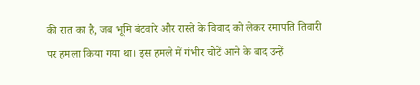की रात का है, जब भूमि बंटवारे और रास्ते के विवाद को लेकर रमापति तिवारी पर हमला किया गया था। इस हमले में गंभीर चोटें आने के बाद उन्हें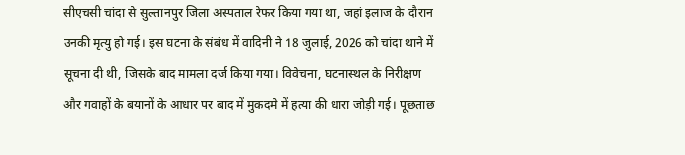सीएचसी चांदा से सुल्तानपुर जिला अस्पताल रेफर किया गया था, जहां इलाज के दौरान उनकी मृत्यु हो गई। इस घटना के संबंध में वादिनी ने 18 जुलाई, 2026 को चांदा थाने में सूचना दी थी, जिसके बाद मामला दर्ज किया गया। विवेचना, घटनास्थल के निरीक्षण और गवाहों के बयानों के आधार पर बाद में मुकदमे में हत्या की धारा जोड़ी गई। पूछताछ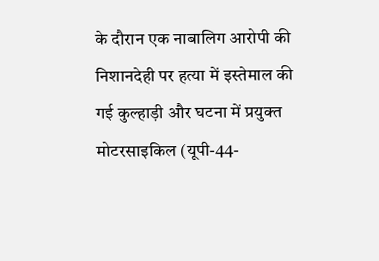के दौरान एक नाबालिग आरोपी की निशानदेही पर हत्या में इस्तेमाल की गई कुल्हाड़ी और घटना में प्रयुक्त मोटरसाइकिल (यूपी-44-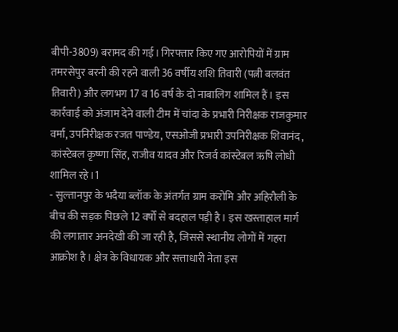बीपी-3809) बरामद की गई। गिरफ्तार किए गए आरोपियों में ग्राम तमरसेपुर बरनी की रहने वाली 36 वर्षीय शशि तिवारी (पत्नी बलवंत तिवारी) और लगभग 17 व 16 वर्ष के दो नाबालिग शामिल हैं। इस कार्रवाई को अंजाम देने वाली टीम में चांदा के प्रभारी निरीक्षक राजकुमार वर्मा, उपनिरीक्षक रजत पाण्डेय, एसओजी प्रभारी उपनिरीक्षक शिवानंद, कांस्टेबल कृष्णा सिंह, राजीव यादव और रिजर्व कांस्टेबल ऋषि लोधी शामिल रहे।1
- सुल्तानपुर के भदैया ब्लॉक के अंतर्गत ग्राम करोमि और अहिरौली के बीच की सड़क पिछले 12 वर्षों से बदहाल पड़ी है। इस खस्ताहाल मार्ग की लगातार अनदेखी की जा रही है, जिससे स्थानीय लोगों में गहरा आक्रोश है। क्षेत्र के विधायक और सत्ताधारी नेता इस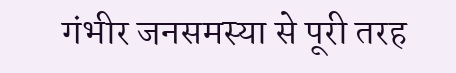गंभीर जनसमस्या से पूरी तरह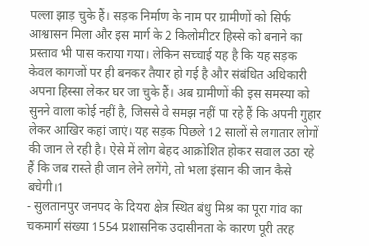पल्ला झाड़ चुके हैं। सड़क निर्माण के नाम पर ग्रामीणों को सिर्फ आश्वासन मिला और इस मार्ग के 2 किलोमीटर हिस्से को बनाने का प्रस्ताव भी पास कराया गया। लेकिन सच्चाई यह है कि यह सड़क केवल कागजों पर ही बनकर तैयार हो गई है और संबंधित अधिकारी अपना हिस्सा लेकर घर जा चुके हैं। अब ग्रामीणों की इस समस्या को सुनने वाला कोई नहीं है, जिससे वे समझ नहीं पा रहे हैं कि अपनी गुहार लेकर आखिर कहां जाएं। यह सड़क पिछले 12 सालों से लगातार लोगों की जान ले रही है। ऐसे में लोग बेहद आक्रोशित होकर सवाल उठा रहे हैं कि जब रास्ते ही जान लेने लगेंगे, तो भला इंसान की जान कैसे बचेगी।1
- सुलतानपुर जनपद के दियरा क्षेत्र स्थित बंधु मिश्र का पूरा गांव का चकमार्ग संख्या 1554 प्रशासनिक उदासीनता के कारण पूरी तरह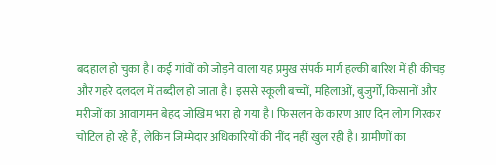बदहाल हो चुका है। कई गांवों को जोड़ने वाला यह प्रमुख संपर्क मार्ग हल्की बारिश में ही कीचड़ और गहरे दलदल में तब्दील हो जाता है। इससे स्कूली बच्चों, महिलाओं, बुजुर्गों, किसानों और मरीजों का आवागमन बेहद जोखिम भरा हो गया है। फिसलन के कारण आए दिन लोग गिरकर चोटिल हो रहे हैं, लेकिन जिम्मेदार अधिकारियों की नींद नहीं खुल रही है। ग्रामीणों का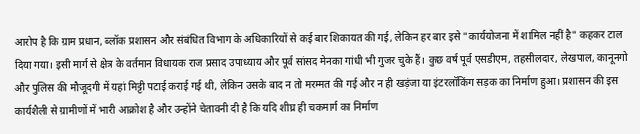आरोप है कि ग्राम प्रधान, ब्लॉक प्रशासन और संबंधित विभाग के अधिकारियों से कई बार शिकायत की गई, लेकिन हर बार इसे "कार्ययोजना में शामिल नहीं है" कहकर टाल दिया गया। इसी मार्ग से क्षेत्र के वर्तमान विधायक राज प्रसाद उपाध्याय और पूर्व सांसद मेनका गांधी भी गुजर चुके हैं। कुछ वर्ष पूर्व एसडीएम, तहसीलदार, लेखपाल, कानूनगो और पुलिस की मौजूदगी में यहां मिट्टी पटाई कराई गई थी, लेकिन उसके बाद न तो मरम्मत की गई और न ही खड़ंजा या इंटरलॉकिंग सड़क का निर्माण हुआ। प्रशासन की इस कार्यशैली से ग्रामीणों में भारी आक्रोश है और उन्होंने चेतावनी दी है कि यदि शीघ्र ही चकमार्ग का निर्माण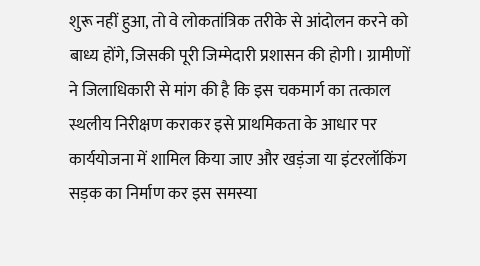शुरू नहीं हुआ, तो वे लोकतांत्रिक तरीके से आंदोलन करने को बाध्य होंगे, जिसकी पूरी जिम्मेदारी प्रशासन की होगी। ग्रामीणों ने जिलाधिकारी से मांग की है कि इस चकमार्ग का तत्काल स्थलीय निरीक्षण कराकर इसे प्राथमिकता के आधार पर कार्ययोजना में शामिल किया जाए और खड़ंजा या इंटरलॉकिंग सड़क का निर्माण कर इस समस्या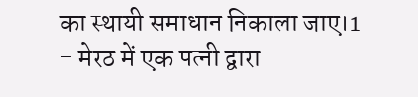का स्थायी समाधान निकाला जाए।1
- मेरठ में एक पत्नी द्वारा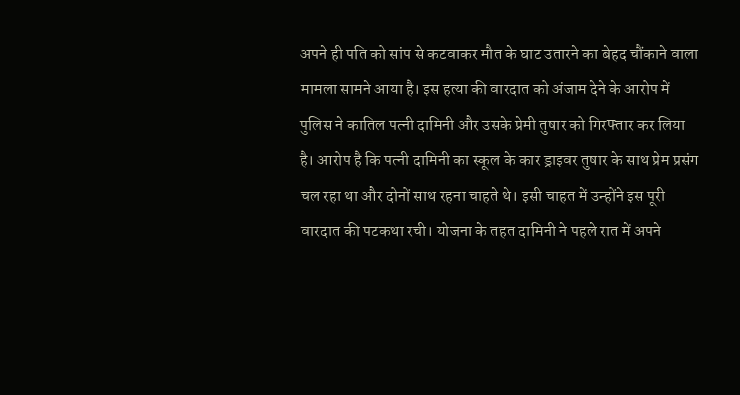अपने ही पति को सांप से कटवाकर मौत के घाट उतारने का बेहद चौंकाने वाला मामला सामने आया है। इस हत्या की वारदात को अंजाम देने के आरोप में पुलिस ने कातिल पत्नी दामिनी और उसके प्रेमी तुषार को गिरफ्तार कर लिया है। आरोप है कि पत्नी दामिनी का स्कूल के कार ड्राइवर तुषार के साथ प्रेम प्रसंग चल रहा था और दोनों साथ रहना चाहते थे। इसी चाहत में उन्होंने इस पूरी वारदात की पटकथा रची। योजना के तहत दामिनी ने पहले रात में अपने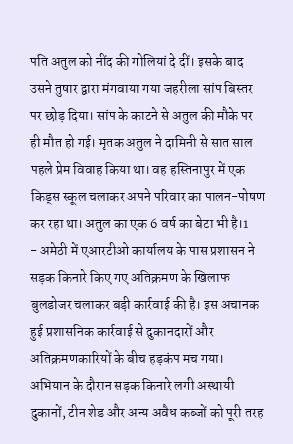पति अतुल को नींद की गोलियां दे दीं। इसके बाद उसने तुषार द्वारा मंगवाया गया जहरीला सांप बिस्तर पर छोड़ दिया। सांप के काटने से अतुल की मौके पर ही मौत हो गई। मृतक अतुल ने दामिनी से सात साल पहले प्रेम विवाह किया था। वह हस्तिनापुर में एक किड्स स्कूल चलाकर अपने परिवार का पालन-पोषण कर रहा था। अतुल का एक 6 वर्ष का बेटा भी है।1
- अमेठी में एआरटीओ कार्यालय के पास प्रशासन ने सड़क किनारे किए गए अतिक्रमण के खिलाफ बुलडोजर चलाकर बड़ी कार्रवाई की है। इस अचानक हुई प्रशासनिक कार्रवाई से दुकानदारों और अतिक्रमणकारियों के बीच हड़कंप मच गया। अभियान के दौरान सड़क किनारे लगी अस्थायी दुकानों, टीन शेड और अन्य अवैध कब्जों को पूरी तरह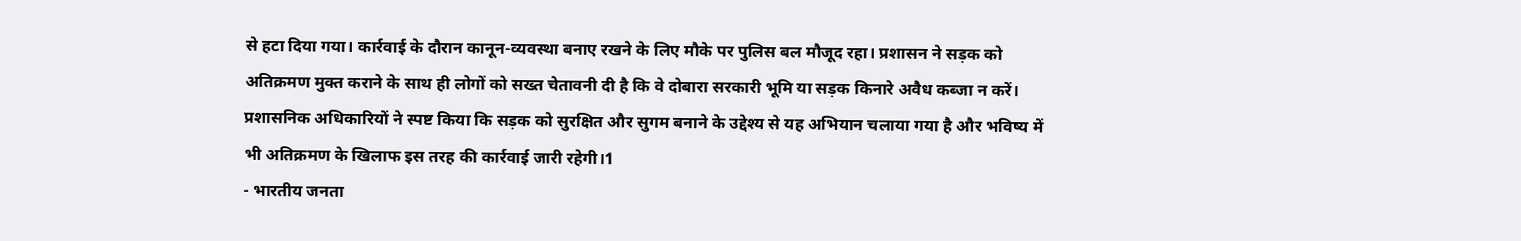से हटा दिया गया। कार्रवाई के दौरान कानून-व्यवस्था बनाए रखने के लिए मौके पर पुलिस बल मौजूद रहा। प्रशासन ने सड़क को अतिक्रमण मुक्त कराने के साथ ही लोगों को सख्त चेतावनी दी है कि वे दोबारा सरकारी भूमि या सड़क किनारे अवैध कब्जा न करें। प्रशासनिक अधिकारियों ने स्पष्ट किया कि सड़क को सुरक्षित और सुगम बनाने के उद्देश्य से यह अभियान चलाया गया है और भविष्य में भी अतिक्रमण के खिलाफ इस तरह की कार्रवाई जारी रहेगी।1
- भारतीय जनता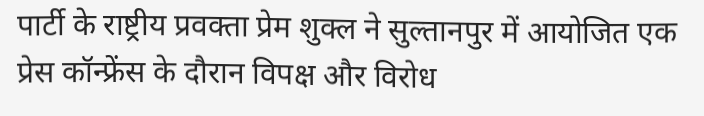पार्टी के राष्ट्रीय प्रवक्ता प्रेम शुक्ल ने सुल्तानपुर में आयोजित एक प्रेस कॉन्फ्रेंस के दौरान विपक्ष और विरोध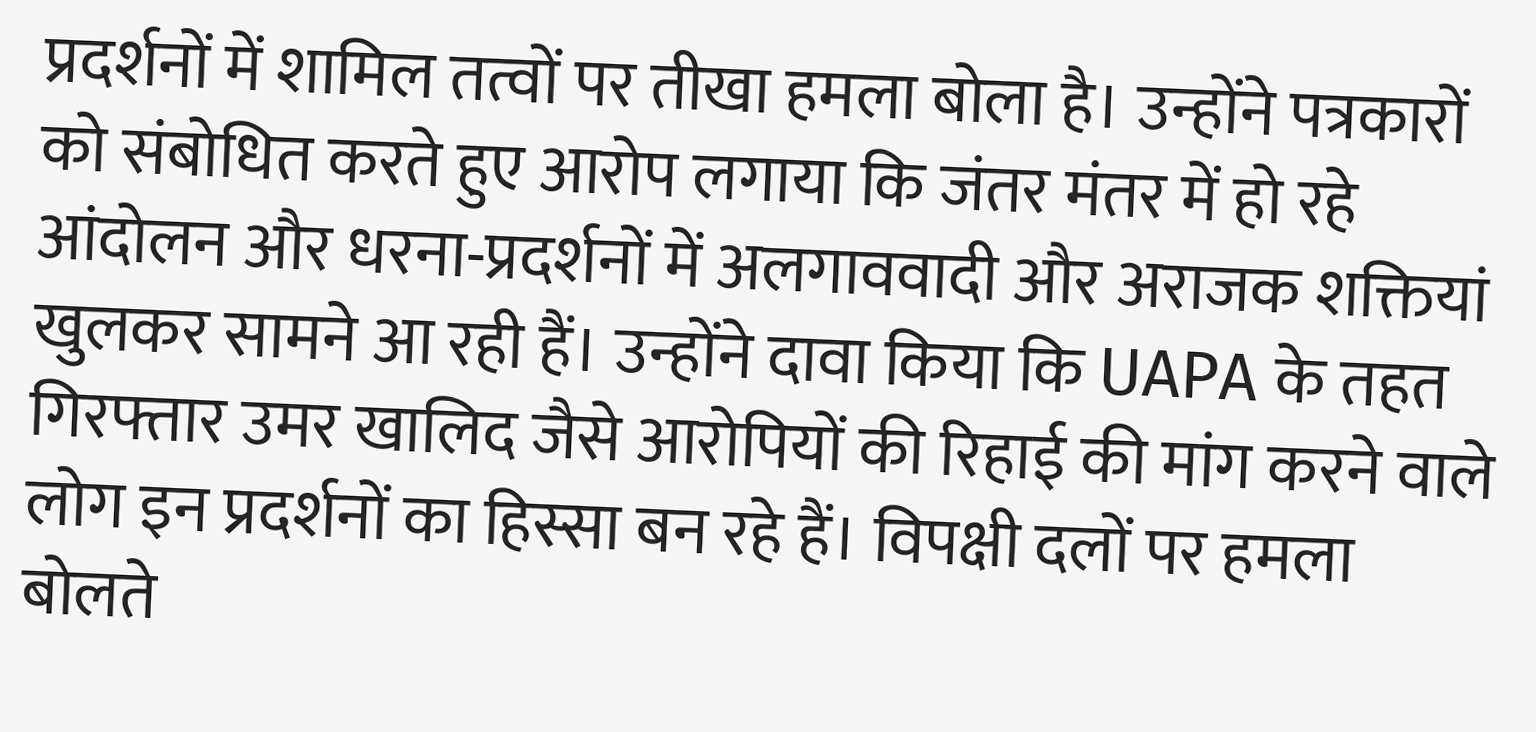प्रदर्शनों में शामिल तत्वों पर तीखा हमला बोला है। उन्होंने पत्रकारों को संबोधित करते हुए आरोप लगाया कि जंतर मंतर में हो रहे आंदोलन और धरना-प्रदर्शनों में अलगाववादी और अराजक शक्तियां खुलकर सामने आ रही हैं। उन्होंने दावा किया कि UAPA के तहत गिरफ्तार उमर खालिद जैसे आरोपियों की रिहाई की मांग करने वाले लोग इन प्रदर्शनों का हिस्सा बन रहे हैं। विपक्षी दलों पर हमला बोलते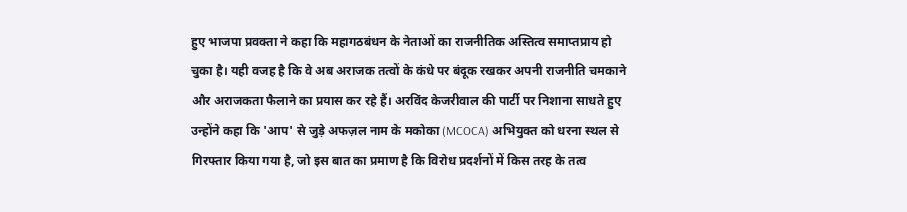हुए भाजपा प्रवक्ता ने कहा कि महागठबंधन के नेताओं का राजनीतिक अस्तित्व समाप्तप्राय हो चुका है। यही वजह है कि वे अब अराजक तत्वों के कंधे पर बंदूक रखकर अपनी राजनीति चमकाने और अराजकता फैलाने का प्रयास कर रहे हैं। अरविंद केजरीवाल की पार्टी पर निशाना साधते हुए उन्होंने कहा कि 'आप' से जुड़े अफज़ल नाम के मकोका (MCOCA) अभियुक्त को धरना स्थल से गिरफ्तार किया गया है, जो इस बात का प्रमाण है कि विरोध प्रदर्शनों में किस तरह के तत्व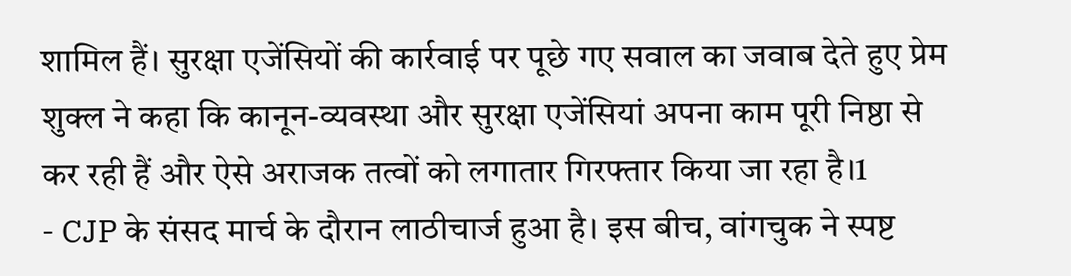शामिल हैं। सुरक्षा एजेंसियों की कार्रवाई पर पूछे गए सवाल का जवाब देते हुए प्रेम शुक्ल ने कहा कि कानून-व्यवस्था और सुरक्षा एजेंसियां अपना काम पूरी निष्ठा से कर रही हैं और ऐसे अराजक तत्वों को लगातार गिरफ्तार किया जा रहा है।1
- CJP के संसद मार्च के दौरान लाठीचार्ज हुआ है। इस बीच, वांगचुक ने स्पष्ट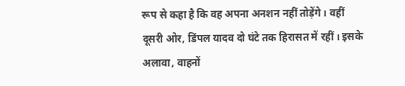रूप से कहा है कि वह अपना अनशन नहीं तोड़ेंगे। वहीं दूसरी ओर, डिंपल यादव दो घंटे तक हिरासत में रहीं। इसके अलावा, वाहनों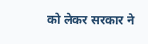को लेकर सरकार ने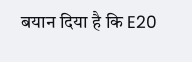बयान दिया है कि E20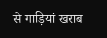से गाड़ियां खराब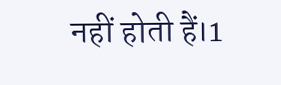नहीं होती हैं।1